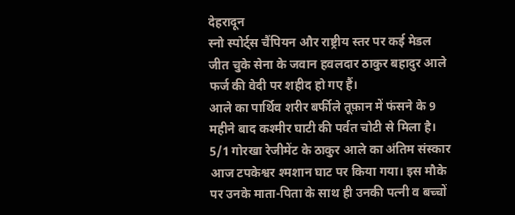देहरादून
स्नो स्पोर्ट्स चैंपियन और राष्ट्रीय स्तर पर कई मेडल जीत चुके सेना के जवान हवलदार ठाकुर बहादुर आले फर्ज की वेदी पर शहीद हो गए हैं।
आले का पार्थिव शरीर बर्फीले तूफ़ान में फंसने के 9 महीने बाद कश्मीर घाटी की पर्वत चोटी से मिला है। 5/1 गोरखा रेजीमेंट के ठाकुर आले का अंतिम संस्कार आज टपकेश्वर श्मशान घाट पर किया गया। इस मौके पर उनके माता-पिता के साथ ही उनकी पत्नी व बच्चों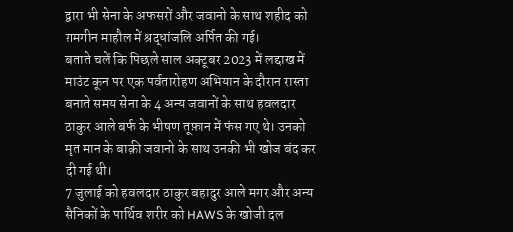द्वारा भी सेना के अफसरों और जवानो के साथ शहीद को ग़मगीन माहौल में श्रद्धांजलि अर्पित की गई।
बताते चलें कि पिछले साल अक्टूबर 2023 में लद्दाख में माउंट कून पर एक पर्वतारोहण अभियान के दौरान रास्ता बनाते समय सेना के 4 अन्य जवानों के साथ हवलदार ठाकुर आले बर्फ के भीषण तूफ़ान में फंस गए थे। उनको मृत मान के बाक़ी जवानो के साथ उनकी भी खोज बंद कर दी गई थी।
7 जुलाई को हवलदार ठाकुर बहादुर आले मगर और अन्य सैनिकों के पार्थिव शरीर को HAWS के खोजी दल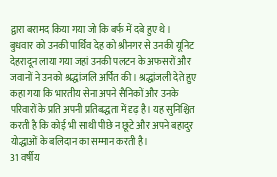द्वारा बरामद किया गया जो कि बर्फ में दबे हुए थे।
बुधवार को उनकी पार्थिव देह को श्रीनगर से उनकी यूनिट देहरादून लाया गया जहां उनकी पलटन के अफसरों और जवानों ने उनको श्रद्धांजलि अर्पित की। श्रद्धांजली देते हुए कहा गया कि भारतीय सेना अपने सैनिकों और उनके परिवारों के प्रति अपनी प्रतिबद्धता में दृढ़ है। यह सुनिश्चित करती है कि कोई भी साथी पीछे न छूटे और अपने बहादुर योद्धाओं के बलिदान का सम्मान करती है।
31 वर्षीय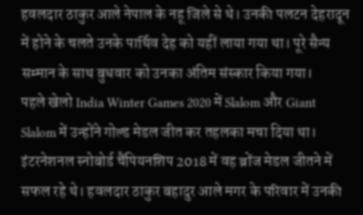हवलदार ठाकुर आले नेपाल के नहू जिले से थे। उनकी पलटन देहरादून में होने के चलते उनके पार्थिव देह को यहीं लाया गया था। पूरे सैन्य सम्मान के साथ बुधवार को उनका अंतिम संस्कार किया गया।
पहले खेलो India Winter Games 2020 में Slalom और Giant Slalom में उन्होंने गोल्ड मेडल जीत कर तहलका मचा दिया था।
इंटरनेशनल स्नोबोर्ड चैंपियनशिप 2018 में वह ब्रोंज मेडल जीतने में सफल रहे थे। हवलदार ठाकुर बहादुर आले मगर के परिवार में उनकी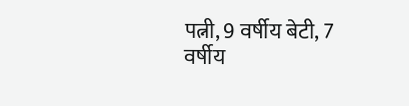पत्नी, 9 वर्षीय बेटी, 7 वर्षीय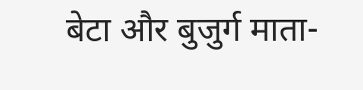बेटा और बुजुर्ग माता-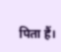पिता हैं।